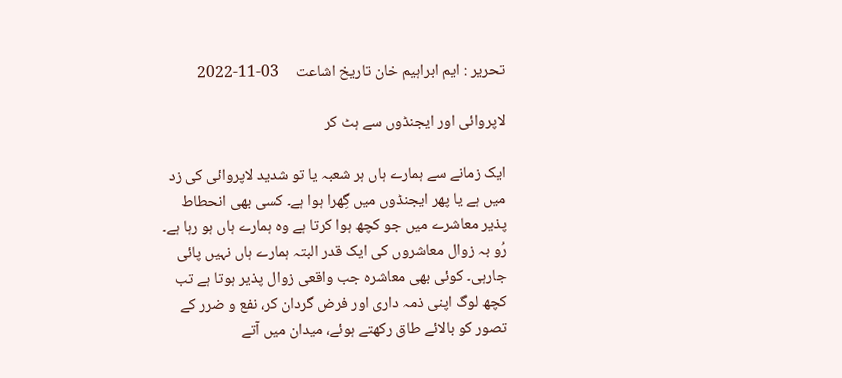تحریر : ایم ابراہیم خان تاریخ اشاعت     03-11-2022

لاپروائی اور ایجنڈوں سے ہٹ کر

ایک زمانے سے ہمارے ہاں ہر شعبہ یا تو شدید لاپروائی کی زد میں ہے یا پھر ایجنڈوں میں گِھرا ہوا ہے۔ کسی بھی انحطاط پذیر معاشرے میں جو کچھ ہوا کرتا ہے وہ ہمارے ہاں ہو رہا ہے۔ رُو بہ زوال معاشروں کی ایک قدر البتہ ہمارے ہاں نہیں پائی جارہی۔ کوئی بھی معاشرہ جب واقعی زوال پذیر ہوتا ہے تب کچھ لوگ اپنی ذمہ داری اور فرض گردان کر، نفع و ضرر کے تصور کو بالائے طاق رکھتے ہوئے، میدان میں آتے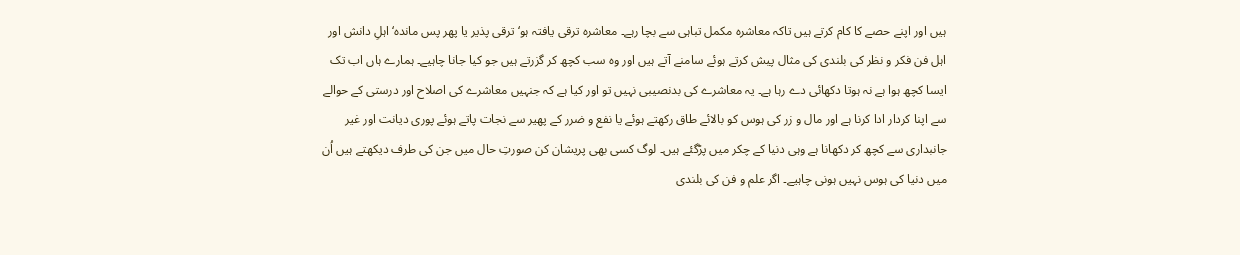ہیں اور اپنے حصے کا کام کرتے ہیں تاکہ معاشرہ مکمل تباہی سے بچا رہے۔ معاشرہ ترقی یافتہ ہو‘ ترقی پذیر یا پھر پس ماندہ‘ اہلِ دانش اور اہل فن فکر و نظر کی بلندی کی مثال پیش کرتے ہوئے سامنے آتے ہیں اور وہ سب کچھ کر گزرتے ہیں جو کیا جانا چاہیے۔ ہمارے ہاں اب تک ایسا کچھ ہوا ہے نہ ہوتا دکھائی دے رہا ہے۔ یہ معاشرے کی بدنصیبی نہیں تو اور کیا ہے کہ جنہیں معاشرے کی اصلاح اور درستی کے حوالے سے اپنا کردار ادا کرنا ہے اور مال و زر کی ہوس کو بالائے طاق رکھتے ہوئے یا نفع و ضرر کے پھیر سے نجات پاتے ہوئے پوری دیانت اور غیر جانبداری سے کچھ کر دکھانا ہے وہی دنیا کے چکر میں پڑگئے ہیں۔ لوگ کسی بھی پریشان کن صورتِ حال میں جن کی طرف دیکھتے ہیں اُن میں دنیا کی ہوس نہیں ہونی چاہیے۔ اگر علم و فن کی بلندی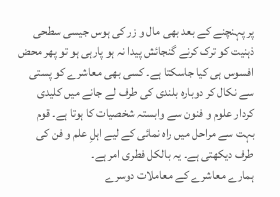پر پہنچنے کے بعد بھی مال و زر کی ہوس جیسی سطحی ذہنیت کو ترک کرنے گنجائش پیدا نہ ہو پارہی ہو تو پھر محض افسوس ہی کیا جاسکتا ہے۔ کسی بھی معاشرے کو پستی سے نکال کر دوبارہ بلندی کی طرف لے جانے میں کلیدی کردار علوم و فنون سے وابستہ شخصیات کا ہوتا ہے۔ قوم بہت سے مراحل میں راہ نمائی کے لیے اہلِ علم و فن کی طرف دیکھتی ہے۔ یہ بالکل فطری امر ہے۔
ہمارے معاشرے کے معاملات دوسرے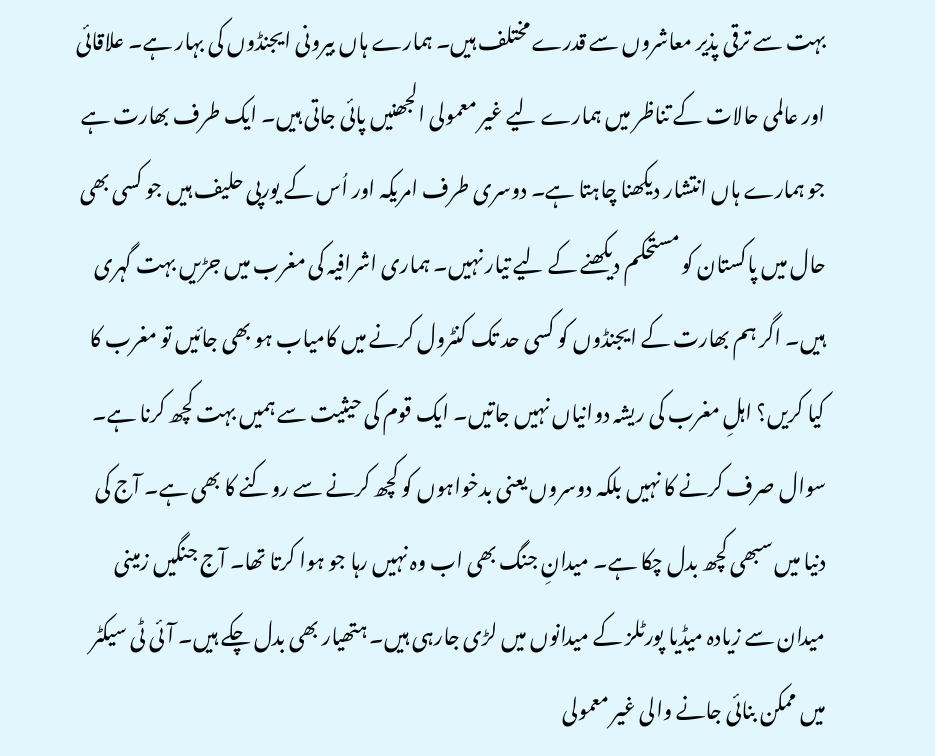بہت سے ترقی پذیر معاشروں سے قدرے مختلف ہیں۔ ہمارے ہاں بیرونی ایجنڈوں کی بہار ہے۔ علاقائی اور عالمی حالات کے تناظر میں ہمارے لیے غیر معمولی الجھنیں پائی جاتی ہیں۔ ایک طرف بھارت ہے جو ہمارے ہاں انتشار دیکھنا چاہتا ہے۔ دوسری طرف امریکہ اور اُس کے یورپی حلیف ہیں جو کسی بھی حال میں پاکستان کو مستحکم دیکھنے کے لیے تیار نہیں۔ ہماری اشرافیہ کی مغرب میں جڑیں بہت گہری ہیں۔ اگر ہم بھارت کے ایجنڈوں کو کسی حد تک کنٹرول کرنے میں کامیاب ہو بھی جائیں تو مغرب کا کیا کریں؟ اہلِ مغرب کی ریشہ دوانیاں نہیں جاتیں۔ ایک قوم کی حیثیت سے ہمیں بہت کچھ کرنا ہے۔ سوال صرف کرنے کا نہیں بلکہ دوسروں یعنی بدخواہوں کو کچھ کرنے سے روکنے کا بھی ہے۔ آج کی دنیا میں سبھی کچھ بدل چکا ہے۔ میدانِ جنگ بھی اب وہ نہیں رہا جو ہوا کرتا تھا۔ آج جنگیں زمینی میدان سے زیادہ میڈیا پورٹلز کے میدانوں میں لڑی جارہی ہیں۔ ہتھیار بھی بدل چکے ہیں۔ آئی ٹی سیکٹر میں ممکن بنائی جانے والی غیر معمولی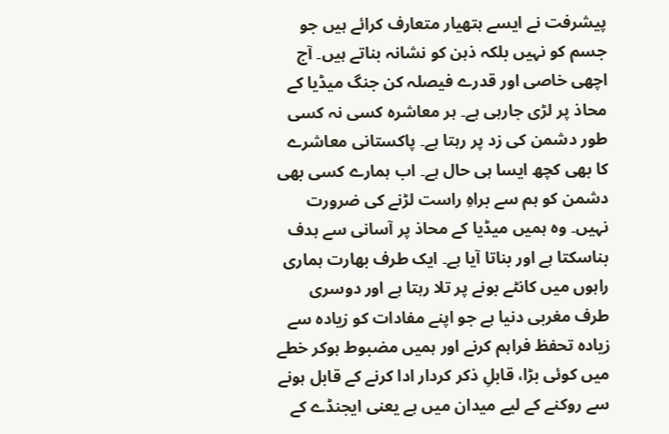پیشرفت نے ایسے ہتھیار متعارف کرائے ہیں جو جسم کو نہیں بلکہ ذہن کو نشانہ بناتے ہیں۔ آج اچھی خاصی اور قدرے فیصلہ کن جنگ میڈیا کے محاذ پر لڑی جارہی ہے۔ ہر معاشرہ کسی نہ کسی طور دشمن کی زد پر رہتا ہے۔ پاکستانی معاشرے کا بھی کچھ ایسا ہی حال ہے۔ اب ہمارے کسی بھی دشمن کو ہم سے براہِ راست لڑنے کی ضرورت نہیں۔ وہ ہمیں میڈیا کے محاذ پر آسانی سے ہدف بناسکتا ہے اور بناتا آیا ہے۔ ایک طرف بھارت ہماری راہوں میں کانٹے بونے پر تلا رہتا ہے اور دوسری طرف مغربی دنیا ہے جو اپنے مفادات کو زیادہ سے زیادہ تحفظ فراہم کرنے اور ہمیں مضبوط ہوکر خطے میں کوئی بڑا، قابلِ ذکر کردار ادا کرنے کے قابل ہونے سے روکنے کے لیے میدان میں ہے یعنی ایجنڈے کے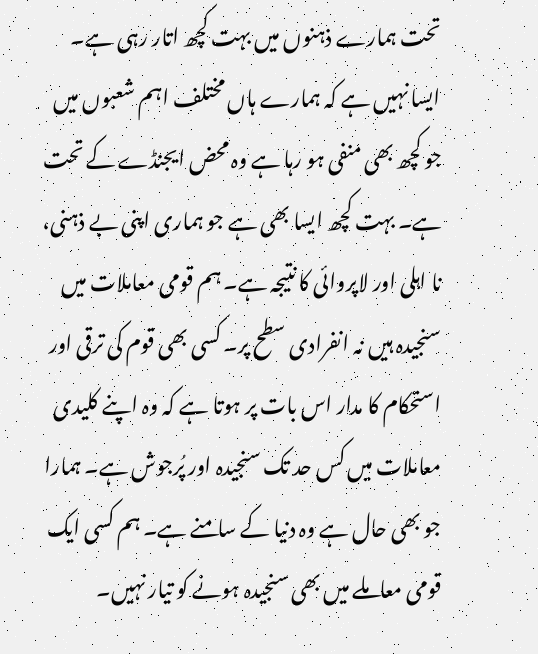تحت ہمارے ذہنوں میں بہت کچھ اتار رہی ہے۔
ایسا نہیں ہے کہ ہمارے ہاں مختلف اہم شعبوں میں جو کچھ بھی منفی ہو رہا ہے وہ محض ایجنڈے کے تحت ہے۔ بہت کچھ ایسا بھی ہے جو ہماری اپنی بے ذہنی، نا اہلی اور لاپروائی کا نتیجہ ہے۔ ہم قومی معاملات میں سنجیدہ ہیں نہ انفرادی سطح پر۔ کسی بھی قوم کی ترقی اور استحکام کا مدار اس بات پر ہوتا ہے کہ وہ اپنے کلیدی معاملات میں کس حد تک سنجیدہ اور پُرجوش ہے۔ ہمارا جو بھی حال ہے وہ دنیا کے سامنے ہے۔ ہم کسی ایک قومی معاملے میں بھی سنجیدہ ہونے کو تیار نہیں۔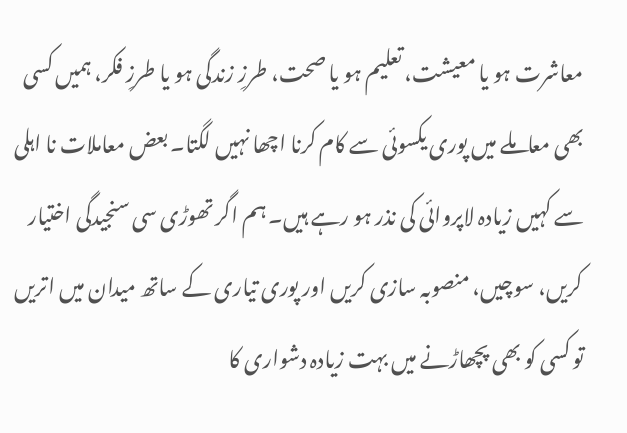معاشرت ہو یا معیشت، تعلیم ہو یا صحت، طرزِ زندگی ہو یا طرزِ فکر، ہمیں کسی بھی معاملے میں پوری یکسوئی سے کام کرنا اچھا نہیں لگتا۔ بعض معاملات نا اہلی سے کہیں زیادہ لاپروائی کی نذر ہو رہے ہیں۔ ہم اگر تھوڑی سی سنجیدگی اختیار کریں، سوچیں، منصوبہ سازی کریں اور پوری تیاری کے ساتھ میدان میں اتریں تو کسی کو بھی پچھاڑنے میں بہت زیادہ دشواری کا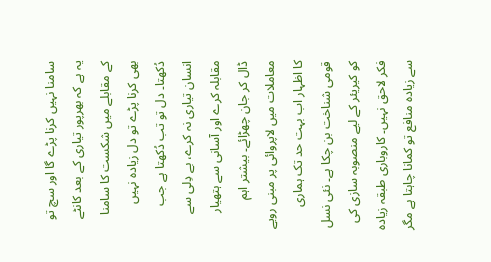سامنا نہیں کرنا پڑے گا اور سچ تو یہ ہے کہ بھرپور تیاری کے بعد کانٹے کے مقابلے میں شکست کا سامنا بھی کرنا پڑے تو دل زیادہ نہیں دُکھتا۔ دل تو تب دُکھتا ہے جب انسان تیاری نہ کرے، بے دِلی سے مقابلہ کرے اور آسانی سے ہتھیار ڈال کر جان چھڑائے۔ بیشتر اہم معاملات میں لاپروائی پر مبنی رویے کا اظہار اب بہت حد تک ہماری قومی شناخت بن چکا ہے۔ نئی نسل کو کیریئر کے لیے منصوبہ سازی کی فکر لاحق نہیں۔ کاروباری طبقہ زیادہ سے زیادہ منافع تو کمانا چاہتا ہے مگر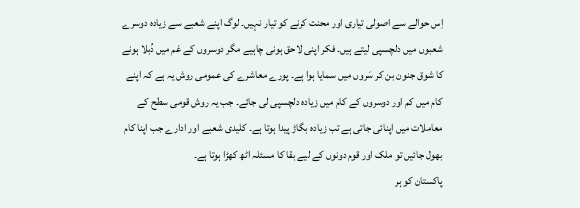اِس حوالے سے اصولی تیاری اور محنت کرنے کو تیار نہیں۔ لوگ اپنے شعبے سے زیادہ دوسرے شعبوں میں دلچسپی لیتے ہیں۔ فکر اپنی لاحق ہونی چاہیے مگر دوسروں کے غم میں دُبلا ہونے کا شوق جنون بن کر سَروں میں سمایا ہوا ہے۔ پورے معاشرے کی عمومی روش یہ ہے کہ اپنے کام میں کم اور دوسروں کے کام میں زیادہ دلچسپی لی جائے۔ جب یہ روش قومی سطح کے معاملات میں اپنائی جاتی ہے تب زیادہ بگاڑ پیدا ہوتا ہے۔ کلیدی شعبے اور ادارے جب اپنا کام بھول جائیں تو ملک اور قوم دونوں کے لیے بقا کا مسئلہ اٹھ کھڑا ہوتا ہے۔
پاکستان کو ہر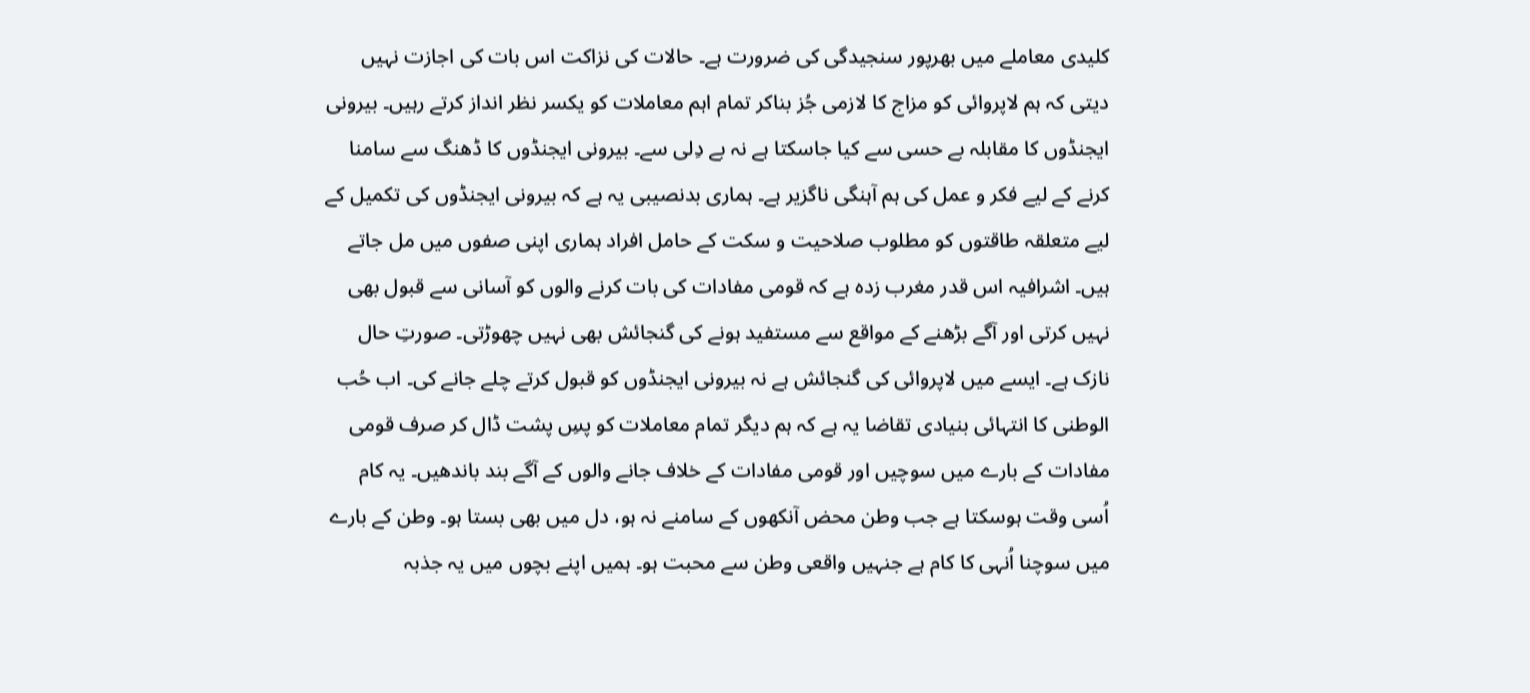کلیدی معاملے میں بھرپور سنجیدگی کی ضرورت ہے۔ حالات کی نزاکت اس بات کی اجازت نہیں دیتی کہ ہم لاپروائی کو مزاج کا لازمی جُز بناکر تمام اہم معاملات کو یکسر نظر انداز کرتے رہیں۔ بیرونی ایجنڈوں کا مقابلہ بے حسی سے کیا جاسکتا ہے نہ بے دِلی سے۔ بیرونی ایجنڈوں کا ڈھنگ سے سامنا کرنے کے لیے فکر و عمل کی ہم آہنگی ناگزیر ہے۔ ہماری بدنصیبی یہ ہے کہ بیرونی ایجنڈوں کی تکمیل کے لیے متعلقہ طاقتوں کو مطلوب صلاحیت و سکت کے حامل افراد ہماری اپنی صفوں میں مل جاتے ہیں۔ اشرافیہ اس قدر مغرب زدہ ہے کہ قومی مفادات کی بات کرنے والوں کو آسانی سے قبول بھی نہیں کرتی اور آگے بڑھنے کے مواقع سے مستفید ہونے کی گنجائش بھی نہیں چھوڑتی۔ صورتِ حال نازک ہے۔ ایسے میں لاپروائی کی گنجائش ہے نہ بیرونی ایجنڈوں کو قبول کرتے چلے جانے کی۔ اب حُب الوطنی کا انتہائی بنیادی تقاضا یہ ہے کہ ہم دیگر تمام معاملات کو پسِ پشت ڈال کر صرف قومی مفادات کے بارے میں سوچیں اور قومی مفادات کے خلاف جانے والوں کے آگے بند باندھیں۔ یہ کام اُسی وقت ہوسکتا ہے جب وطن محض آنکھوں کے سامنے نہ ہو، دل میں بھی بستا ہو۔ وطن کے بارے میں سوچنا اُنہی کا کام ہے جنہیں واقعی وطن سے محبت ہو۔ ہمیں اپنے بچوں میں یہ جذبہ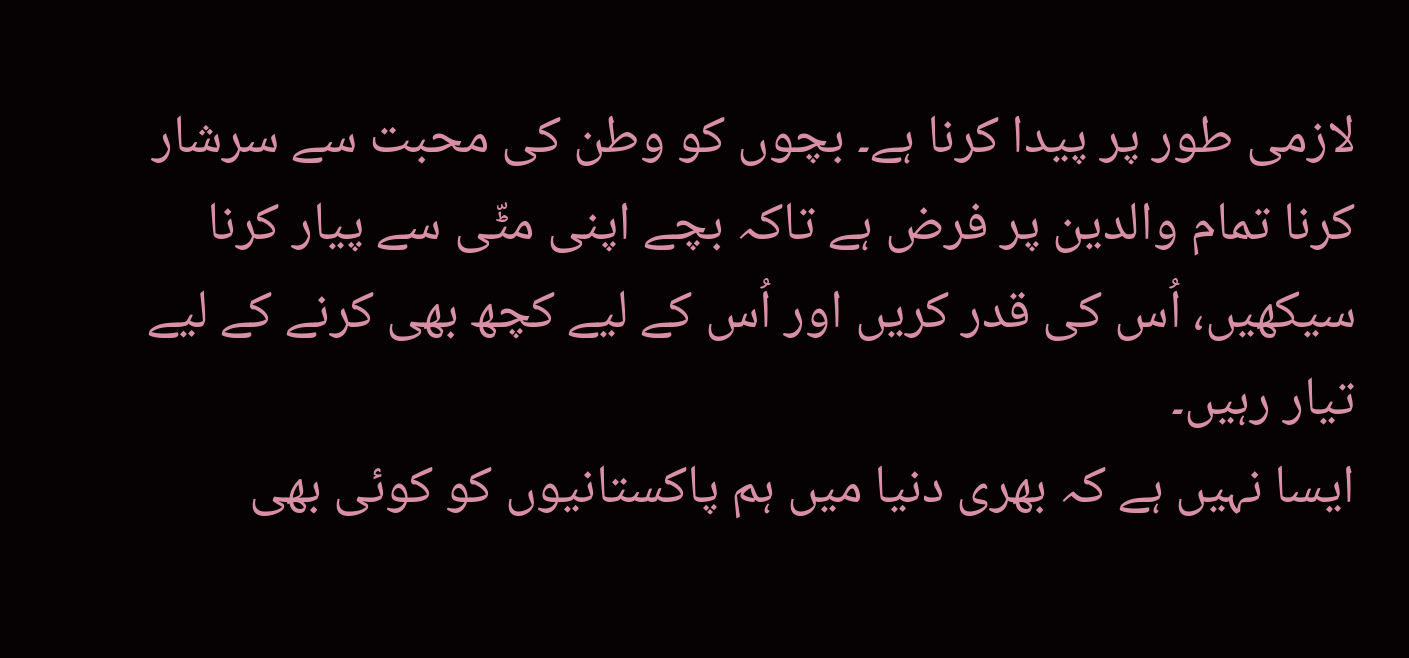لازمی طور پر پیدا کرنا ہے۔ بچوں کو وطن کی محبت سے سرشار کرنا تمام والدین پر فرض ہے تاکہ بچے اپنی مٹّی سے پیار کرنا سیکھیں، اُس کی قدر کریں اور اُس کے لیے کچھ بھی کرنے کے لیے تیار رہیں۔
ایسا نہیں ہے کہ بھری دنیا میں ہم پاکستانیوں کو کوئی بھی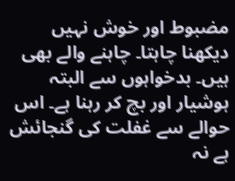مضبوط اور خوش نہیں دیکھنا چاہتا۔ چاہنے والے بھی ہیں۔ بدخواہوں سے البتہ ہوشیار اور بچ کر رہنا ہے۔ اس حوالے سے غفلت کی گنجائش ہے نہ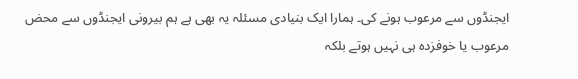ایجنڈوں سے مرعوب ہونے کی۔ ہمارا ایک بنیادی مسئلہ یہ بھی ہے ہم بیرونی ایجنڈوں سے محض مرعوب یا خوفزدہ ہی نہیں ہوتے بلکہ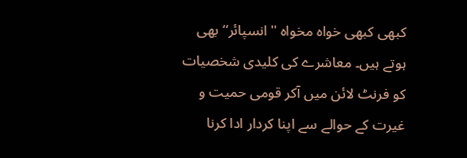کبھی کبھی خواہ مخواہ ''انسپائر‘‘ بھی ہوتے ہیں۔ معاشرے کی کلیدی شخصیات کو فرنٹ لائن میں آکر قومی حمیت و غیرت کے حوالے سے اپنا کردار ادا کرنا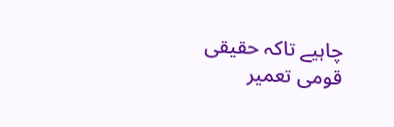چاہیے تاکہ حقیقی قومی تعمیر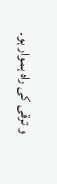و ترقی کی راہ ہموار ہو۔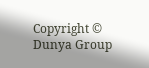Copyright © Dunya Group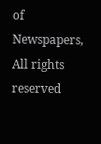of Newspapers, All rights reserved